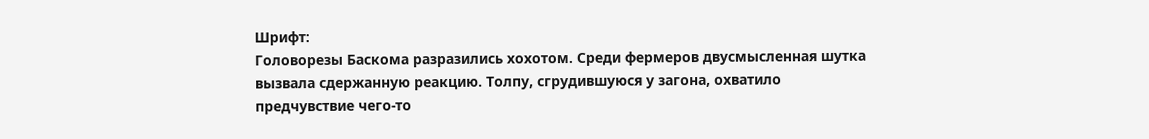Шрифт:
Головорезы Баскома разразились хохотом. Среди фермеров двусмысленная шутка вызвала сдержанную реакцию. Толпу, сгрудившуюся у загона, охватило предчувствие чего-то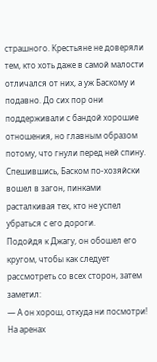страшного. Крестьяне не доверяли тем, кто хоть даже в самой малости отличался от них, а уж Баскому и подавно. До сих пор они поддерживали с бандой хорошие отношения, но главным образом потому, что гнули перед ней спину.
Спешившись, Баском по-хозяйски вошел в загон, пинками расталкивая тех, кто не успел убраться с его дороги.
Подойдя к Джагу, он обошел его кругом, чтобы как следует рассмотреть со всех сторон, затем заметил:
— А он хорош, откуда ни посмотри! На аренах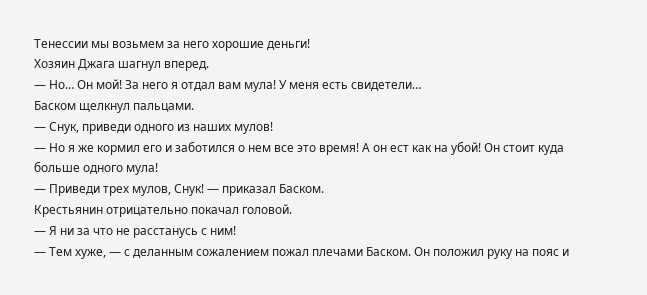Тенессии мы возьмем за него хорошие деньги!
Хозяин Джага шагнул вперед.
— Но… Он мой! За него я отдал вам мула! У меня есть свидетели…
Баском щелкнул пальцами.
— Снук, приведи одного из наших мулов!
— Но я же кормил его и заботился о нем все это время! А он ест как на убой! Он стоит куда больше одного мула!
— Приведи трех мулов, Снук! — приказал Баском.
Крестьянин отрицательно покачал головой.
— Я ни за что не расстанусь с ним!
— Тем хуже, — с деланным сожалением пожал плечами Баском. Он положил руку на пояс и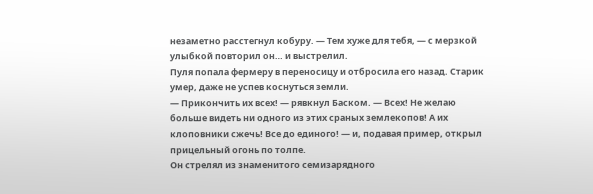незаметно расстегнул кобуру. — Тем хуже для тебя, — с мерзкой улыбкой повторил он… и выстрелил.
Пуля попала фермеру в переносицу и отбросила его назад. Старик умер, даже не успев коснуться земли.
— Прикончить их всех! — рявкнул Баском. — Всех! Не желаю больше видеть ни одного из этих сраных землекопов! А их клоповники сжечь! Все до единого! — и, подавая пример, открыл прицельный огонь по толпе.
Он стрелял из знаменитого семизарядного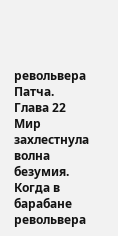револьвера Патча.
Глава 22
Мир захлестнула волна безумия.
Когда в барабане револьвера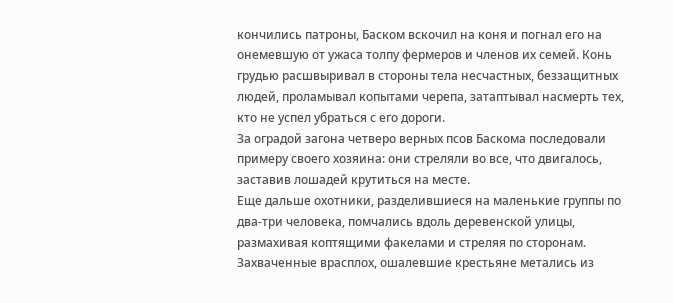кончились патроны, Баском вскочил на коня и погнал его на онемевшую от ужаса толпу фермеров и членов их семей. Конь грудью расшвыривал в стороны тела несчастных, беззащитных людей, проламывал копытами черепа, затаптывал насмерть тех, кто не успел убраться с его дороги.
За оградой загона четверо верных псов Баскома последовали примеру своего хозяина: они стреляли во все, что двигалось, заставив лошадей крутиться на месте.
Еще дальше охотники, разделившиеся на маленькие группы по два-три человека, помчались вдоль деревенской улицы, размахивая коптящими факелами и стреляя по сторонам.
Захваченные врасплох, ошалевшие крестьяне метались из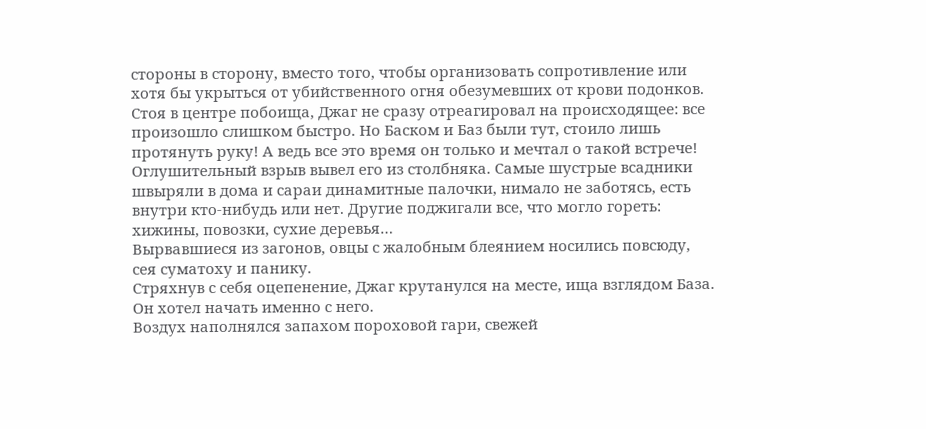стороны в сторону, вместо того, чтобы организовать сопротивление или хотя бы укрыться от убийственного огня обезумевших от крови подонков.
Стоя в центре побоища, Джаг не сразу отреагировал на происходящее: все произошло слишком быстро. Но Баском и Баз были тут, стоило лишь протянуть руку! А ведь все это время он только и мечтал о такой встрече!
Оглушительный взрыв вывел его из столбняка. Самые шустрые всадники швыряли в дома и сараи динамитные палочки, нимало не заботясь, есть внутри кто-нибудь или нет. Другие поджигали все, что могло гореть: хижины, повозки, сухие деревья…
Вырвавшиеся из загонов, овцы с жалобным блеянием носились повсюду, сея суматоху и панику.
Стряхнув с себя оцепенение, Джаг крутанулся на месте, ища взглядом База. Он хотел начать именно с него.
Воздух наполнялся запахом пороховой гари, свежей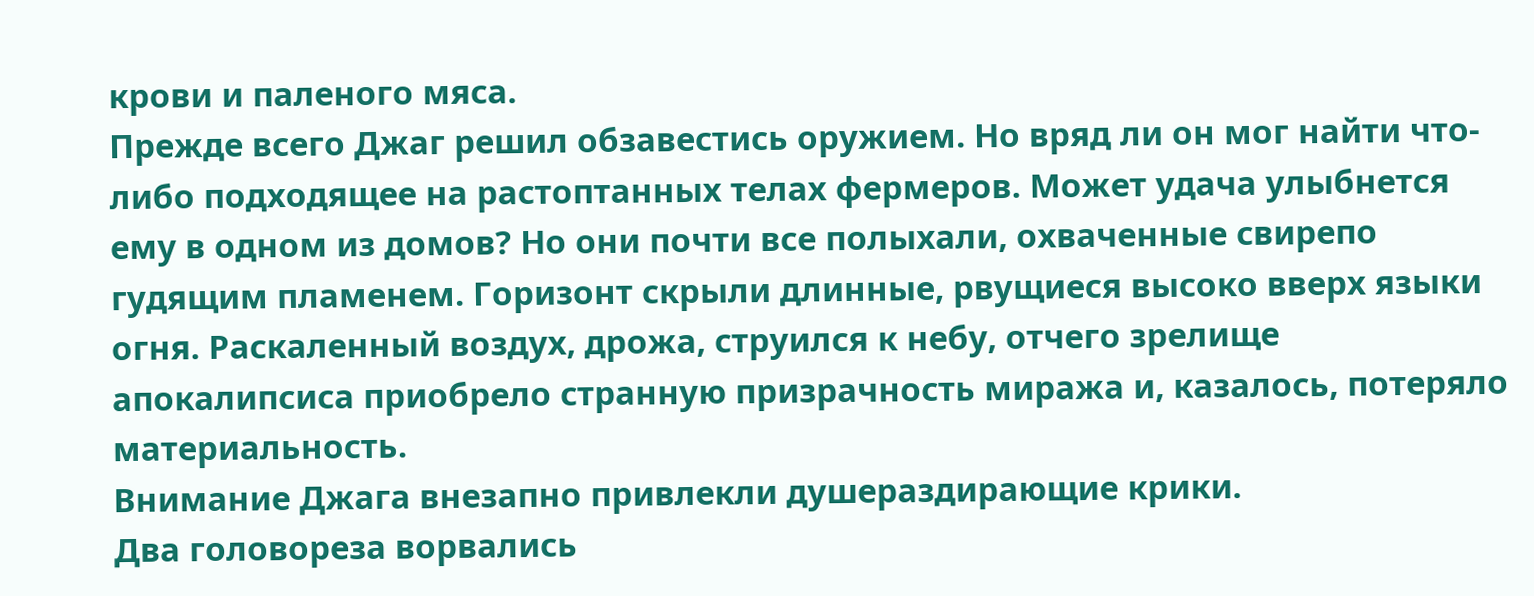крови и паленого мяса.
Прежде всего Джаг решил обзавестись оружием. Но вряд ли он мог найти что-либо подходящее на растоптанных телах фермеров. Может удача улыбнется ему в одном из домов? Но они почти все полыхали, охваченные свирепо гудящим пламенем. Горизонт скрыли длинные, рвущиеся высоко вверх языки огня. Раскаленный воздух, дрожа, струился к небу, отчего зрелище апокалипсиса приобрело странную призрачность миража и, казалось, потеряло материальность.
Внимание Джага внезапно привлекли душераздирающие крики.
Два головореза ворвались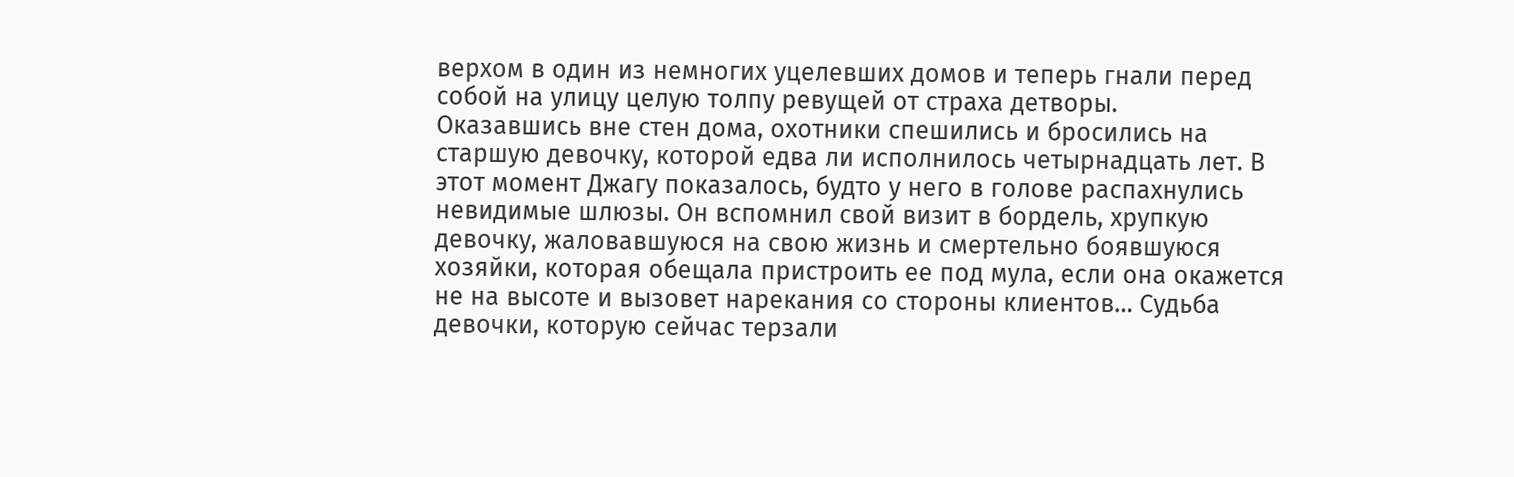верхом в один из немногих уцелевших домов и теперь гнали перед собой на улицу целую толпу ревущей от страха детворы.
Оказавшись вне стен дома, охотники спешились и бросились на старшую девочку, которой едва ли исполнилось четырнадцать лет. В этот момент Джагу показалось, будто у него в голове распахнулись невидимые шлюзы. Он вспомнил свой визит в бордель, хрупкую девочку, жаловавшуюся на свою жизнь и смертельно боявшуюся хозяйки, которая обещала пристроить ее под мула, если она окажется не на высоте и вызовет нарекания со стороны клиентов… Судьба девочки, которую сейчас терзали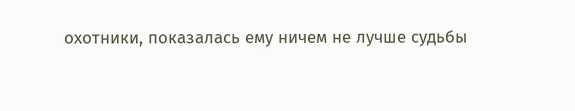охотники, показалась ему ничем не лучше судьбы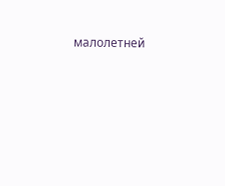малолетней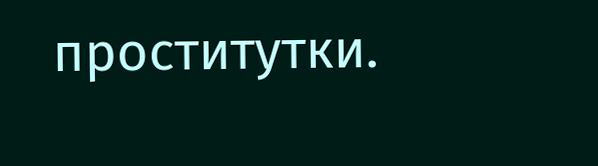проститутки.